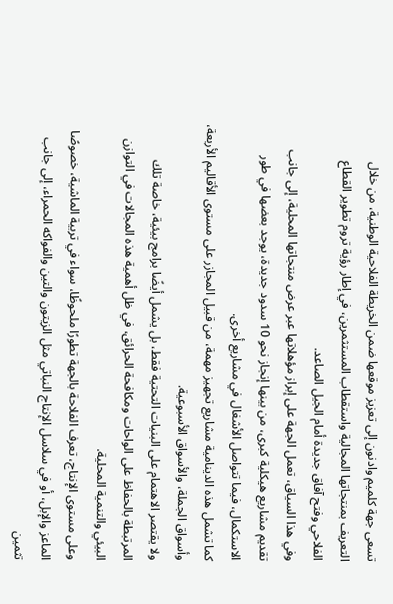تسعى جهة كلميم وادنون إلى تعزيز موقعها ضمن الخريطة الفلاحية الوطنية، من خلال التعريف بمنتجاتها المجالية واستقطاب المستثمرين، في إطار رؤية تروم تطوير القطاع الفلاحي وفتح آفاق جديدة أمام الجيل الصاعد.
وفي هذا السياق، تعمل الجهة على إبراز مؤهلاتها عبر عرض منتجاتها المحلية، إلى جانب تقديم مشاريع هيكلية كبرى، من بينها إنجاز نحو 10 سدود جديدة، يوجد بعضها في طور الاستكمال، فيما تتواصل الأشغال في مشاريع أخرى.
كما تشمل هذه الدينامية مشاريع تجهيز مهمة، من قبيل المجازر على مستوى الأقاليم الأربعة، وأسواق الجملة، والأسواق الأسبوعية.
ولا يقتصر الاهتمام على البنيات التحتية فقط، بل يشمل أيضًا برامج بيئية، خاصة تلك المرتبطة بالحفاظ على الواحات ومكافحة الحرائق، في ظل أهمية هذه المجالات في التوازن البيئي والتنمية المحلية.
وعلى مستوى الإنتاج، تعرف الفلاحة بالجهة تطورًا ملحوظًا، سواء في تربية الماشية، خصوصًا الماعز والإبل، أو في سلاسل الإنتاج النباتي مثل الزيتون والتين والفواكه الحمراء، إلى جانب تثمين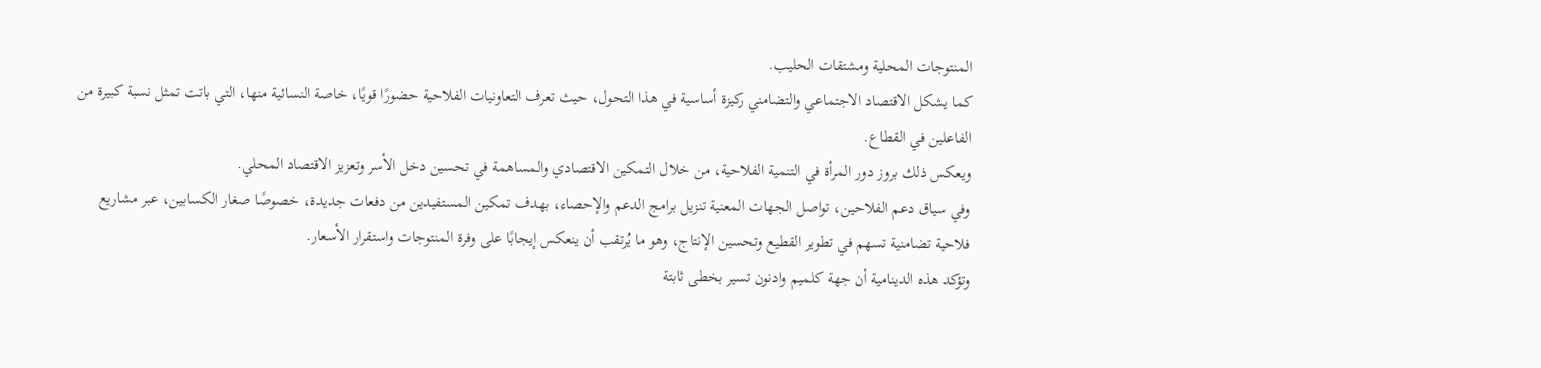المنتوجات المحلية ومشتقات الحليب.
كما يشكل الاقتصاد الاجتماعي والتضامني ركيزة أساسية في هذا التحول، حيث تعرف التعاونيات الفلاحية حضورًا قويًا، خاصة النسائية منها، التي باتت تمثل نسبة كبيرة من الفاعلين في القطاع.
ويعكس ذلك بروز دور المرأة في التنمية الفلاحية، من خلال التمكين الاقتصادي والمساهمة في تحسين دخل الأسر وتعزيز الاقتصاد المحلي.
وفي سياق دعم الفلاحين، تواصل الجهات المعنية تنزيل برامج الدعم والإحصاء، بهدف تمكين المستفيدين من دفعات جديدة، خصوصًا صغار الكسابين، عبر مشاريع فلاحية تضامنية تسهم في تطوير القطيع وتحسين الإنتاج، وهو ما يُرتقب أن ينعكس إيجابًا على وفرة المنتوجات واستقرار الأسعار.
وتؤكد هذه الدينامية أن جهة كلميم وادنون تسير بخطى ثابتة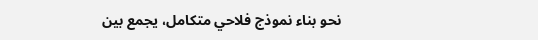نحو بناء نموذج فلاحي متكامل، يجمع بين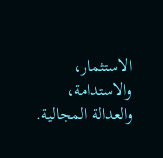الاستثمار، والاستدامة، والعدالة المجالية.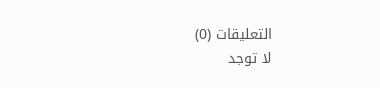التعليقات (0)
لا توجد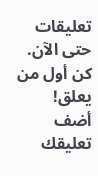تعليقات حتى الآن. كن أول من يعلق!
أضف تعليقك